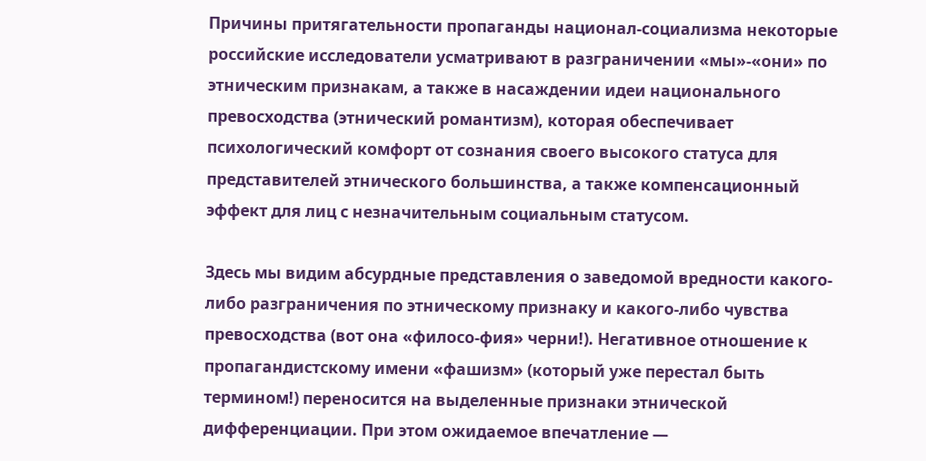Причины притягательности пропаганды национал-социализма некоторые российские исследователи усматривают в разграничении «мы»-«они» по этническим признакам, а также в насаждении идеи национального превосходства (этнический романтизм), которая обеспечивает психологический комфорт от сознания своего высокого статуса для представителей этнического большинства, а также компенсационный эффект для лиц с незначительным социальным статусом.

Здесь мы видим абсурдные представления о заведомой вредности какого-либо разграничения по этническому признаку и какого-либо чувства превосходства (вот она «филосо-фия» черни!). Негативное отношение к пропагандистскому имени «фашизм» (который уже перестал быть термином!) переносится на выделенные признаки этнической дифференциации. При этом ожидаемое впечатление —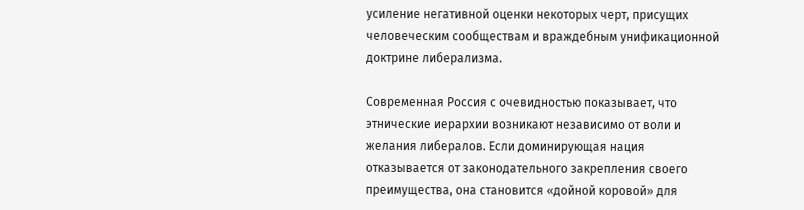усиление негативной оценки некоторых черт, присущих человеческим сообществам и враждебным унификационной доктрине либерализма.

Современная Россия с очевидностью показывает, что этнические иерархии возникают независимо от воли и желания либералов. Если доминирующая нация отказывается от законодательного закрепления своего преимущества, она становится «дойной коровой» для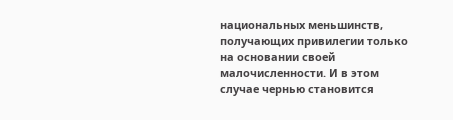национальных меньшинств, получающих привилегии только на основании своей малочисленности. И в этом случае чернью становится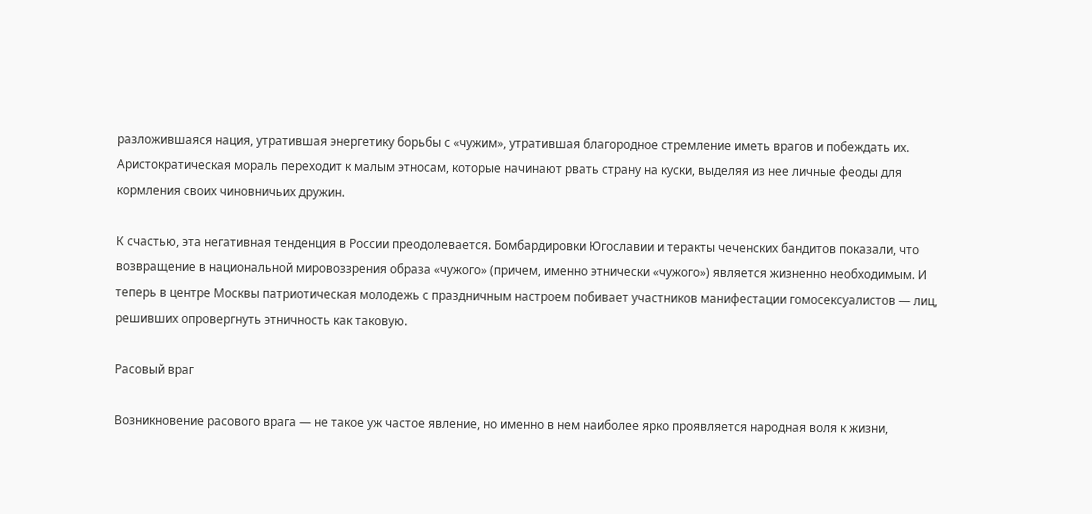разложившаяся нация, утратившая энергетику борьбы с «чужим», утратившая благородное стремление иметь врагов и побеждать их. Аристократическая мораль переходит к малым этносам, которые начинают рвать страну на куски, выделяя из нее личные феоды для кормления своих чиновничьих дружин.

К счастью, эта негативная тенденция в России преодолевается. Бомбардировки Югославии и теракты чеченских бандитов показали, что возвращение в национальной мировоззрения образа «чужого» (причем, именно этнически «чужого») является жизненно необходимым. И теперь в центре Москвы патриотическая молодежь с праздничным настроем побивает участников манифестации гомосексуалистов — лиц, решивших опровергнуть этничность как таковую.

Расовый враг

Возникновение расового врага — не такое уж частое явление, но именно в нем наиболее ярко проявляется народная воля к жизни,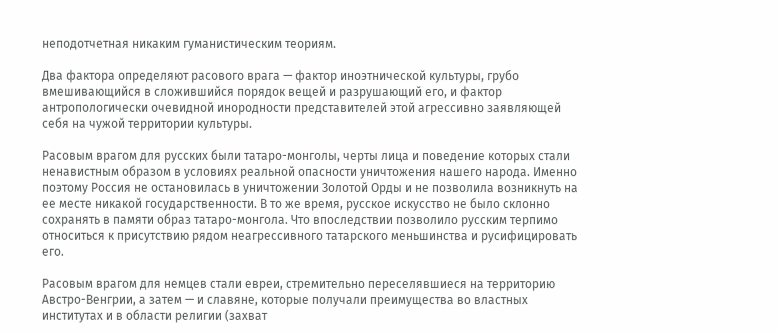неподотчетная никаким гуманистическим теориям.

Два фактора определяют расового врага — фактор иноэтнической культуры, грубо вмешивающийся в сложившийся порядок вещей и разрушающий его, и фактор антропологически очевидной инородности представителей этой агрессивно заявляющей себя на чужой территории культуры.

Расовым врагом для русских были татаро-монголы, черты лица и поведение которых стали ненавистным образом в условиях реальной опасности уничтожения нашего народа. Именно поэтому Россия не остановилась в уничтожении Золотой Орды и не позволила возникнуть на ее месте никакой государственности. В то же время, русское искусство не было склонно сохранять в памяти образ татаро-монгола. Что впоследствии позволило русским терпимо относиться к присутствию рядом неагрессивного татарского меньшинства и русифицировать его.

Расовым врагом для немцев стали евреи, стремительно переселявшиеся на территорию Австро-Венгрии, а затем — и славяне, которые получали преимущества во властных институтах и в области религии (захват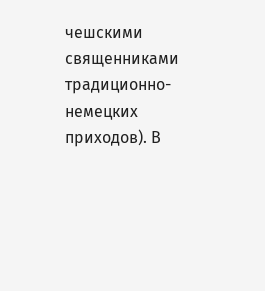чешскими священниками традиционно-немецких приходов). В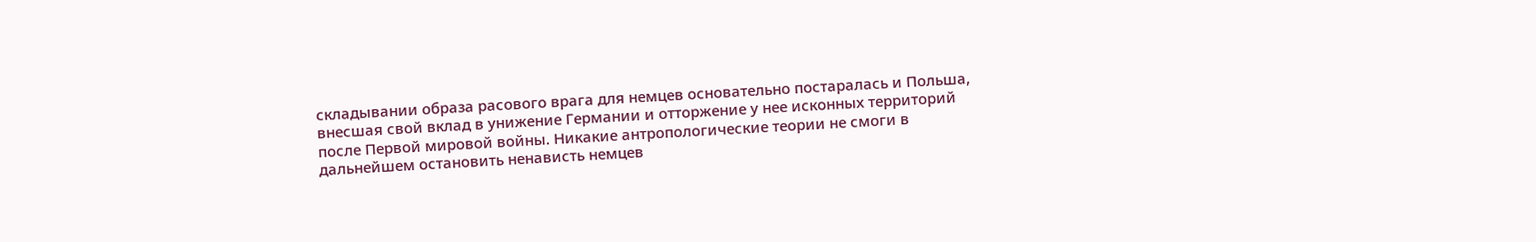складывании образа расового врага для немцев основательно постаралась и Польша, внесшая свой вклад в унижение Германии и отторжение у нее исконных территорий после Первой мировой войны. Никакие антропологические теории не смоги в дальнейшем остановить ненависть немцев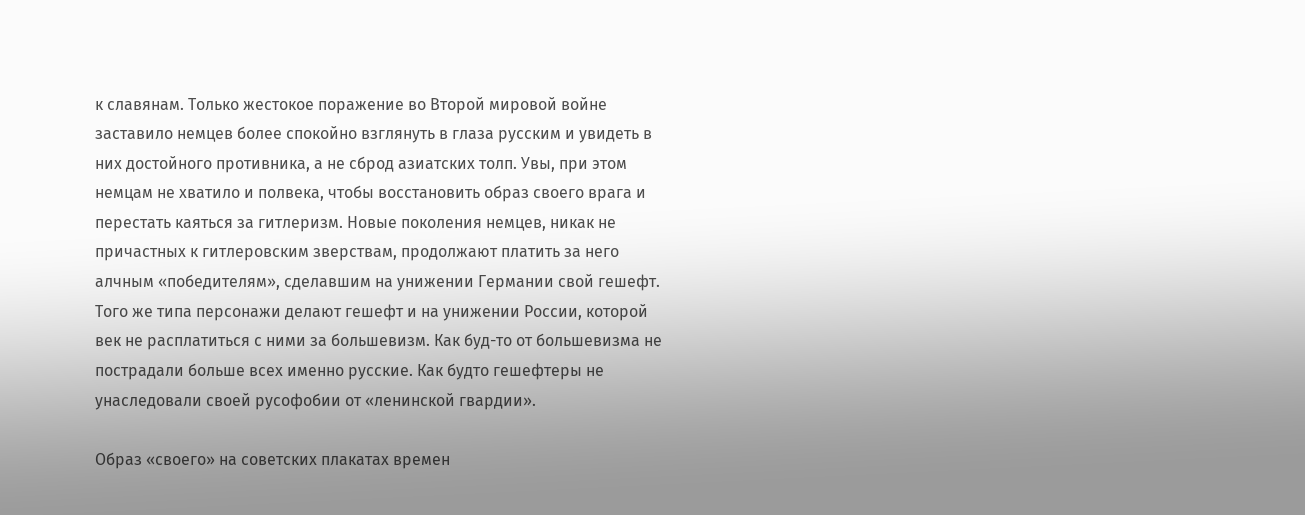к славянам. Только жестокое поражение во Второй мировой войне заставило немцев более спокойно взглянуть в глаза русским и увидеть в них достойного противника, а не сброд азиатских толп. Увы, при этом немцам не хватило и полвека, чтобы восстановить образ своего врага и перестать каяться за гитлеризм. Новые поколения немцев, никак не причастных к гитлеровским зверствам, продолжают платить за него алчным «победителям», сделавшим на унижении Германии свой гешефт. Того же типа персонажи делают гешефт и на унижении России, которой век не расплатиться с ними за большевизм. Как буд-то от большевизма не пострадали больше всех именно русские. Как будто гешефтеры не унаследовали своей русофобии от «ленинской гвардии».

Образ «своего» на советских плакатах времен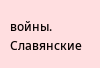войны. Славянские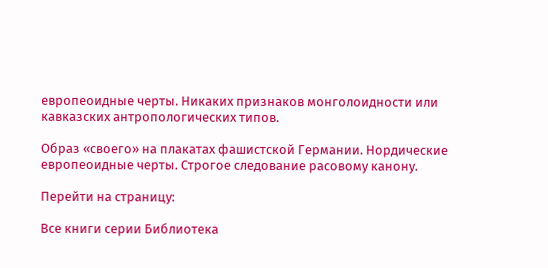европеоидные черты. Никаких признаков монголоидности или кавказских антропологических типов.

Образ «своего» на плакатах фашистской Германии. Нордические европеоидные черты. Строгое следование расовому канону.

Перейти на страницу:

Все книги серии Библиотека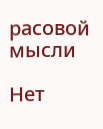расовой мысли

Нет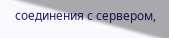соединения с сервером,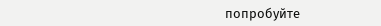попробуйте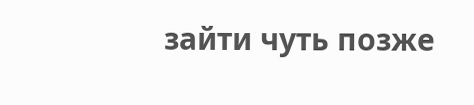зайти чуть позже